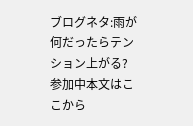ブログネタ:雨が何だったらテンション上がる?
参加中本文はここから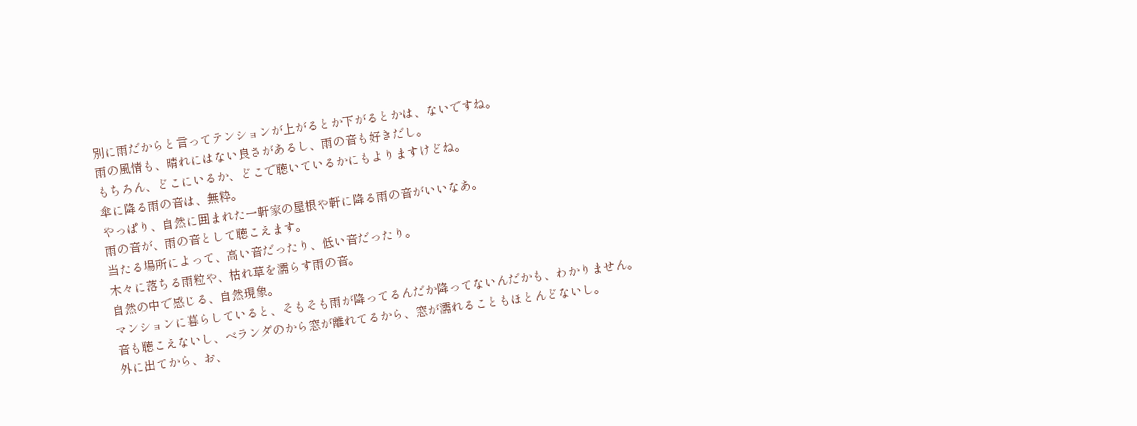別に雨だからと言ってテンションが上がるとか下がるとかは、ないですね。
雨の風情も、晴れにはない良さがあるし、雨の音も好きだし。
もちろん、どこにいるか、どこで聴いているかにもよりますけどね。
傘に降る雨の音は、無粋。
やっぱり、自然に囲まれた一軒家の屋根や軒に降る雨の音がいいなあ。
雨の音が、雨の音として聴こえます。
当たる場所によって、高い音だったり、低い音だったり。
木々に落ちる雨粒や、枯れ草を濡らす雨の音。
自然の中で感じる、自然現象。
マンションに暮らしていると、そもそも雨が降ってるんだか降ってないんだかも、わかりません。
音も聴こえないし、ベランダのから窓が離れてるから、窓が濡れることもほとんどないし。
外に出てから、お、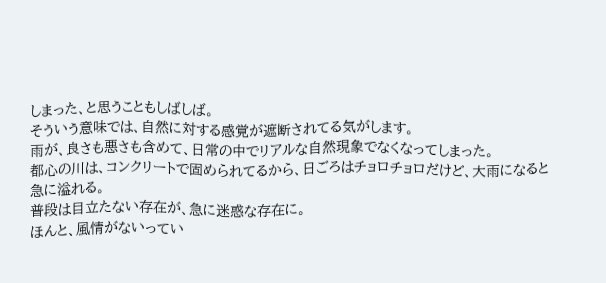しまった、と思うこともしばしば。
そういう意味では、自然に対する感覚が遮断されてる気がします。
雨が、良さも悪さも含めて、日常の中でリアルな自然現象でなくなってしまった。
都心の川は、コンクリートで固められてるから、日ごろはチョロチョロだけど、大雨になると急に溢れる。
普段は目立たない存在が、急に迷惑な存在に。
ほんと、風情がないってい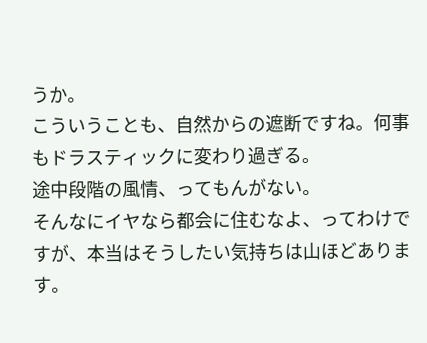うか。
こういうことも、自然からの遮断ですね。何事もドラスティックに変わり過ぎる。
途中段階の風情、ってもんがない。
そんなにイヤなら都会に住むなよ、ってわけですが、本当はそうしたい気持ちは山ほどあります。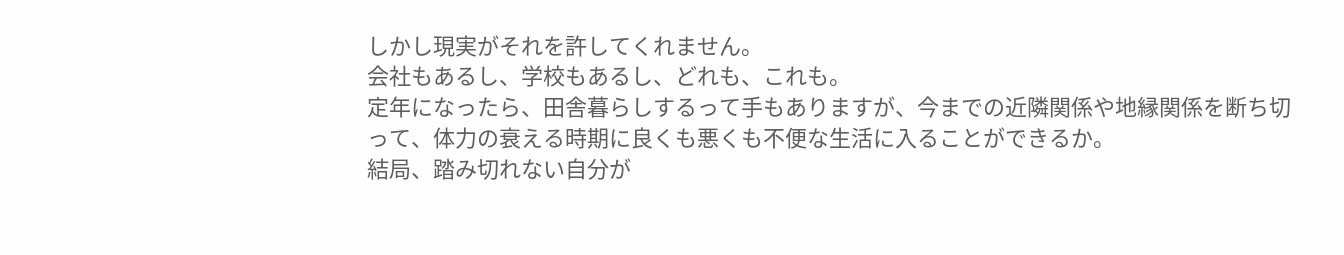しかし現実がそれを許してくれません。
会社もあるし、学校もあるし、どれも、これも。
定年になったら、田舎暮らしするって手もありますが、今までの近隣関係や地縁関係を断ち切って、体力の衰える時期に良くも悪くも不便な生活に入ることができるか。
結局、踏み切れない自分が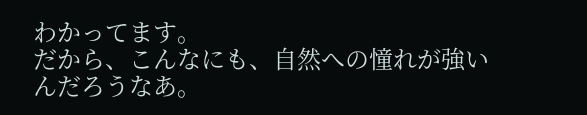わかってます。
だから、こんなにも、自然への憧れが強いんだろうなあ。